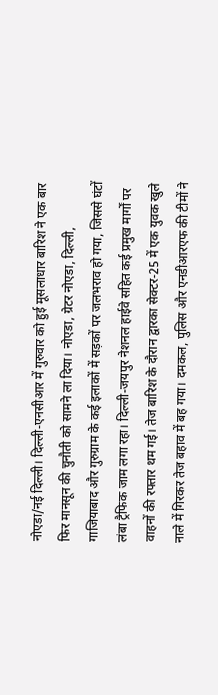नोएडा/नई दिल्ली। दिल्ली-एनसीआर में गुरुवार को हुई मूसलाधार बारिश ने एक बार फिर मानसून की चुनौती को सामने ला दिया। नोएडा, ग्रेटर नोएडा, दिल्ली, गाजियाबाद और गुरुग्राम के कई इलाकों में सड़कों पर जलभराव हो गया, जिससे घंटों लंबा ट्रैफिक जाम लगा रहा। दिल्ली-जयपुर नेशनल हाईवे सहित कई प्रमुख मार्गों पर वाहनों की रफ्तार थम गई। तेज बारिश के दौरान द्वारका सेक्टर-25 में एक युवक खुले नाले में गिरकर तेज बहाव में बह गया। दमकल, पुलिस और एनडीआरएफ की टीमों ने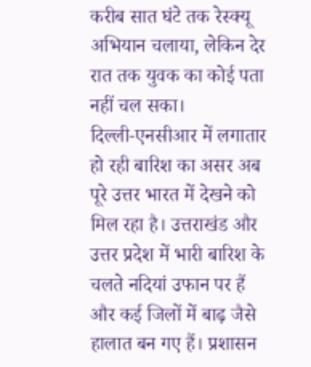करीब सात घंटे तक रेस्क्यू अभियान चलाया, लेकिन देर रात तक युवक का कोई पता नहीं चल सका।
दिल्ली-एनसीआर में लगातार हो रही बारिश का असर अब पूरे उत्तर भारत में देखने को मिल रहा है। उत्तराखंड और उत्तर प्रदेश में भारी बारिश के चलते नदियां उफान पर हैं और कई जिलों में बाढ़ जैसे हालात बन गए हैं। प्रशासन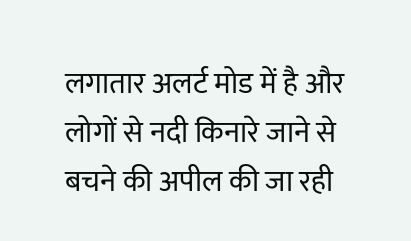लगातार अलर्ट मोड में है और लोगों से नदी किनारे जाने से बचने की अपील की जा रही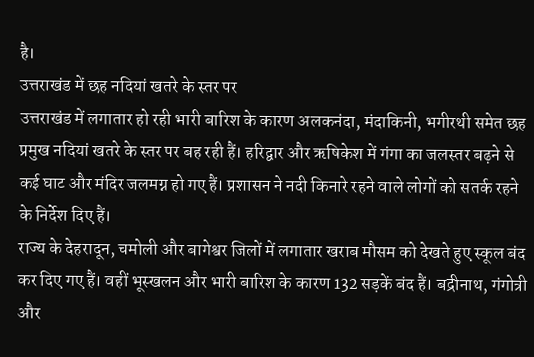है।
उत्तराखंड में छह नदियां खतरे के स्तर पर
उत्तराखंड में लगातार हो रही भारी बारिश के कारण अलकनंदा, मंदाकिनी, भगीरथी समेत छह प्रमुख नदियां खतरे के स्तर पर बह रही हैं। हरिद्वार और ऋषिकेश में गंगा का जलस्तर बढ़ने से कई घाट और मंदिर जलमग्न हो गए हैं। प्रशासन ने नदी किनारे रहने वाले लोगों को सतर्क रहने के निर्देश दिए हैं।
राज्य के देहरादून, चमोली और बागेश्वर जिलों में लगातार खराब मौसम को देखते हुए स्कूल बंद कर दिए गए हैं। वहीं भूस्खलन और भारी बारिश के कारण 132 सड़कें बंद हैं। बद्रीनाथ, गंगोत्री और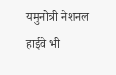यमुनोत्री नेशनल हाईवे भी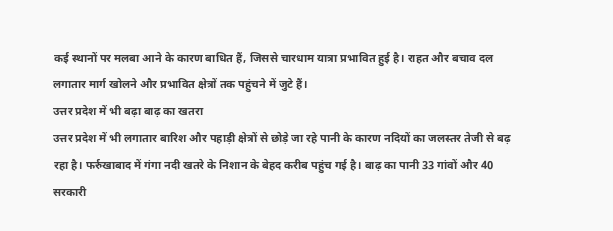कई स्थानों पर मलबा आने के कारण बाधित हैं, जिससे चारधाम यात्रा प्रभावित हुई है। राहत और बचाव दल लगातार मार्ग खोलने और प्रभावित क्षेत्रों तक पहुंचने में जुटे हैं।
उत्तर प्रदेश में भी बढ़ा बाढ़ का खतरा
उत्तर प्रदेश में भी लगातार बारिश और पहाड़ी क्षेत्रों से छोड़े जा रहे पानी के कारण नदियों का जलस्तर तेजी से बढ़ रहा है। फर्रुखाबाद में गंगा नदी खतरे के निशान के बेहद करीब पहुंच गई है। बाढ़ का पानी 33 गांवों और 40 सरकारी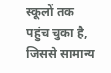स्कूलों तक पहुंच चुका है, जिससे सामान्य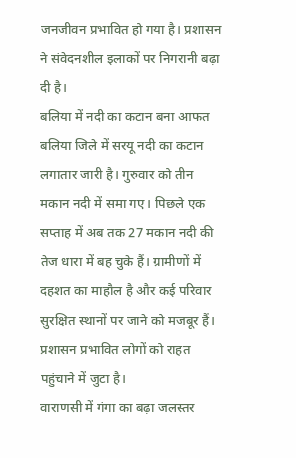जनजीवन प्रभावित हो गया है। प्रशासन ने संवेदनशील इलाकों पर निगरानी बढ़ा दी है।
बलिया में नदी का कटान बना आफत
बलिया जिले में सरयू नदी का कटान लगातार जारी है। गुरुवार को तीन मकान नदी में समा गए। पिछले एक सप्ताह में अब तक 27 मकान नदी की तेज धारा में बह चुके हैं। ग्रामीणों में दहशत का माहौल है और कई परिवार सुरक्षित स्थानों पर जाने को मजबूर हैं। प्रशासन प्रभावित लोगों को राहत पहुंचाने में जुटा है।
वाराणसी में गंगा का बढ़ा जलस्तर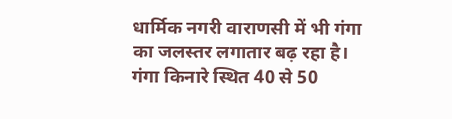धार्मिक नगरी वाराणसी में भी गंगा का जलस्तर लगातार बढ़ रहा है। गंगा किनारे स्थित 40 से 50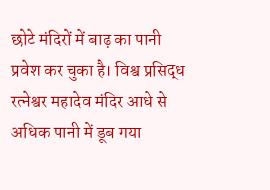छोटे मंदिरों में बाढ़ का पानी प्रवेश कर चुका है। विश्व प्रसिद्ध रत्नेश्वर महादेव मंदिर आधे से अधिक पानी में डूब गया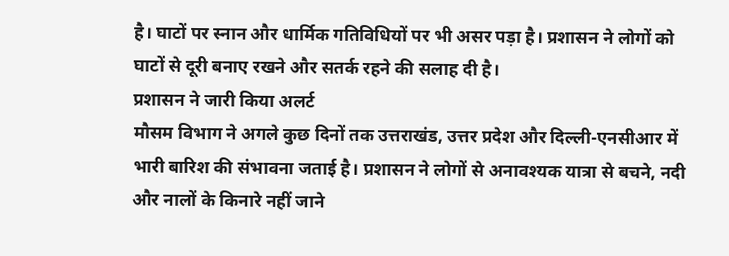है। घाटों पर स्नान और धार्मिक गतिविधियों पर भी असर पड़ा है। प्रशासन ने लोगों को घाटों से दूरी बनाए रखने और सतर्क रहने की सलाह दी है।
प्रशासन ने जारी किया अलर्ट
मौसम विभाग ने अगले कुछ दिनों तक उत्तराखंड, उत्तर प्रदेश और दिल्ली-एनसीआर में भारी बारिश की संभावना जताई है। प्रशासन ने लोगों से अनावश्यक यात्रा से बचने, नदी और नालों के किनारे नहीं जाने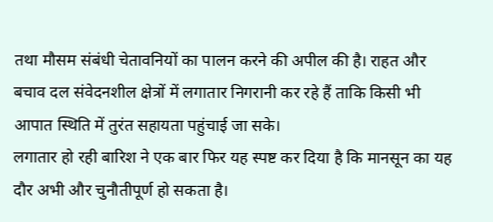तथा मौसम संबंधी चेतावनियों का पालन करने की अपील की है। राहत और बचाव दल संवेदनशील क्षेत्रों में लगातार निगरानी कर रहे हैं ताकि किसी भी आपात स्थिति में तुरंत सहायता पहुंचाई जा सके।
लगातार हो रही बारिश ने एक बार फिर यह स्पष्ट कर दिया है कि मानसून का यह दौर अभी और चुनौतीपूर्ण हो सकता है।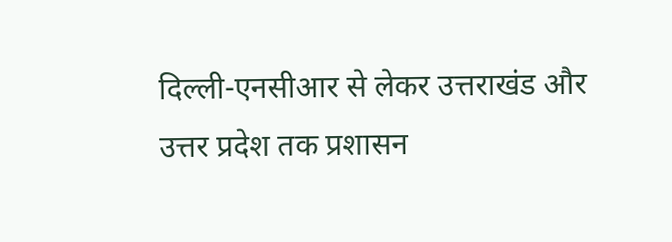दिल्ली-एनसीआर से लेकर उत्तराखंड और उत्तर प्रदेश तक प्रशासन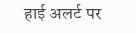हाई अलर्ट पर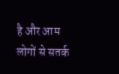है और आम लोगों से सतर्क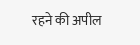रहने की अपील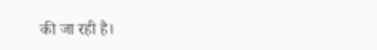की जा रही है।